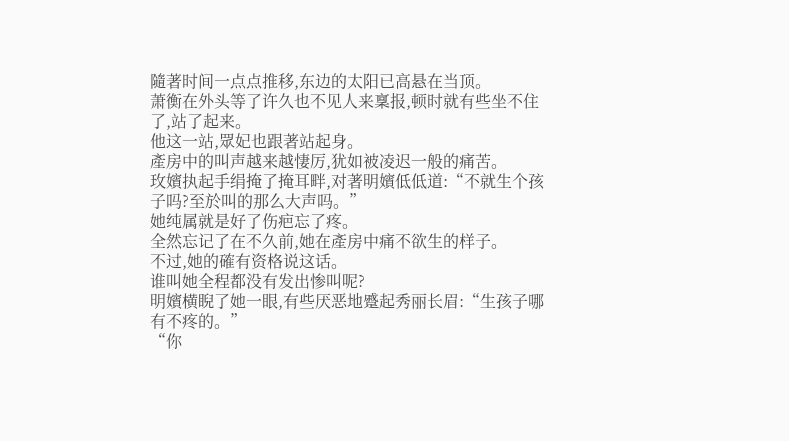隨著时间一点点推移,东边的太阳已高悬在当顶。
萧衡在外头等了许久也不见人来稟报,顿时就有些坐不住了,站了起来。
他这一站,眾妃也跟著站起身。
產房中的叫声越来越悽厉,犹如被凌迟一般的痛苦。
玫嬪执起手绢掩了掩耳畔,对著明嬪低低道:“不就生个孩子吗?至於叫的那么大声吗。”
她纯属就是好了伤疤忘了疼。
全然忘记了在不久前,她在產房中痛不欲生的样子。
不过,她的確有资格说这话。
谁叫她全程都没有发出惨叫呢?
明嬪横睨了她一眼,有些厌恶地蹙起秀丽长眉:“生孩子哪有不疼的。”
“你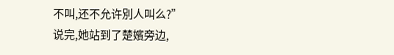不叫,还不允许別人叫么?”
说完,她站到了楚嬪旁边,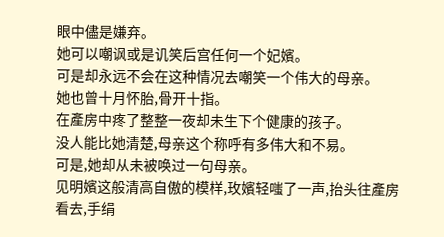眼中儘是嫌弃。
她可以嘲讽或是讥笑后宫任何一个妃嬪。
可是却永远不会在这种情况去嘲笑一个伟大的母亲。
她也曾十月怀胎,骨开十指。
在產房中疼了整整一夜却未生下个健康的孩子。
没人能比她清楚,母亲这个称呼有多伟大和不易。
可是,她却从未被唤过一句母亲。
见明嬪这般清高自傲的模样,玫嬪轻嗤了一声,抬头往產房看去,手绢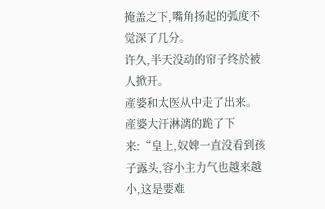掩盖之下,嘴角扬起的弧度不觉深了几分。
许久,半天没动的帘子终於被人掀开。
產婆和太医从中走了出来。
產婆大汗淋漓的跪了下来:“皇上,奴婢一直没看到孩子露头,容小主力气也越来越小,这是要难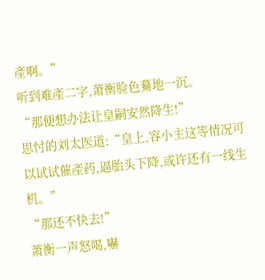產啊。”
听到难產二字,萧衡脸色驀地一沉。
“那便想办法让皇嗣安然降生!”
思忖的刘太医道:“皇上,容小主这等情况可以试试催產药,逼胎头下降,或许还有一线生机。”
“那还不快去!”
萧衡一声怒喝,嚇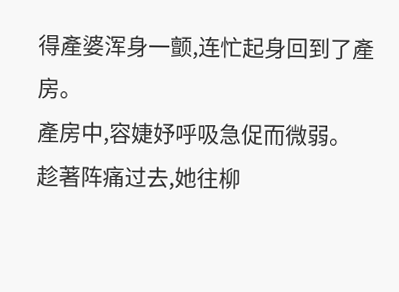得產婆浑身一颤,连忙起身回到了產房。
產房中,容婕妤呼吸急促而微弱。
趁著阵痛过去,她往柳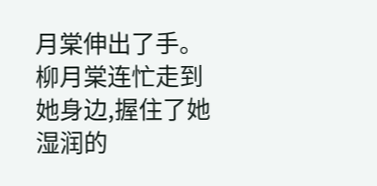月棠伸出了手。
柳月棠连忙走到她身边,握住了她湿润的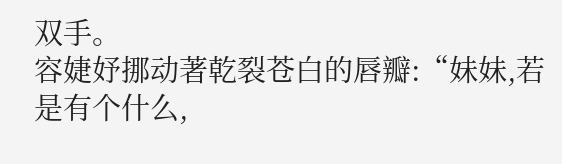双手。
容婕妤挪动著乾裂苍白的唇瓣:“妹妹,若是有个什么,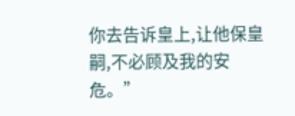你去告诉皇上,让他保皇嗣,不必顾及我的安危。”